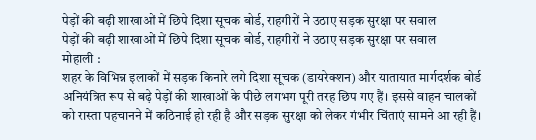पेड़ों की बढ़ी शाखाओं में छिपे दिशा सूचक बोर्ड, राहगीरों ने उठाए सड़क सुरक्षा पर सवाल
पेड़ों की बढ़ी शाखाओं में छिपे दिशा सूचक बोर्ड, राहगीरों ने उठाए सड़क सुरक्षा पर सवाल
मोहाली :
शहर के विभिन्न इलाकों में सड़क किनारे लगे दिशा सूचक (डायरेक्शन) और यातायात मार्गदर्शक बोर्ड अनियंत्रित रूप से बढ़े पेड़ों की शाखाओं के पीछे लगभग पूरी तरह छिप गए हैं। इससे वाहन चालकों को रास्ता पहचानने में कठिनाई हो रही है और सड़क सुरक्षा को लेकर गंभीर चिंताएं सामने आ रही हैं।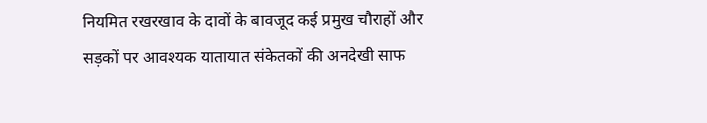नियमित रखरखाव के दावों के बावजूद कई प्रमुख चौराहों और सड़कों पर आवश्यक यातायात संकेतकों की अनदेखी साफ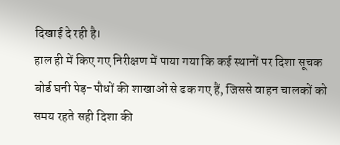दिखाई दे रही है।
हाल ही में किए गए निरीक्षण में पाया गया कि कई स्थानों पर दिशा सूचक बोर्ड घनी पेड़-पौधों की शाखाओं से ढक गए हैं, जिससे वाहन चालकों को समय रहते सही दिशा की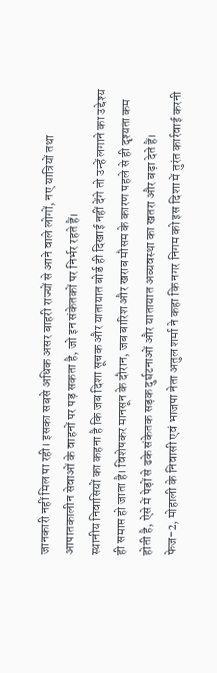जानकारी नहीं मिल पा रही। इसका सबसे अधिक असर बाहरी राज्यों से आने वाले लोगों, नए यात्रियों तथा आपातकालीन सेवाओं के वाहनों पर पड़ सकता है, जो इन संकेतकों पर निर्भर रहते हैं।
स्थानीय निवासियों का कहना है कि जब दिशा सूचक और यातायात बोर्ड ही दिखाई नहीं देंगे तो उन्हें लगाने का उद्देश्य ही समाप्त हो जाता है। विशेषकर मानसून के दौरान, जब बारिश और खराब मौसम के कारण पहले से ही दृश्यता कम होती है, ऐसे में पेड़ों से ढके संकेतक सड़क दुर्घटनाओं और यातायात अव्यवस्था का खतरा और बढ़ा देते हैं।
फेज-2, मोहाली के निवासी एवं भाजपा नेता अतुल शर्मा ने कहा कि नगर निगम को इस दिशा में तुरंत कार्रवाई करनी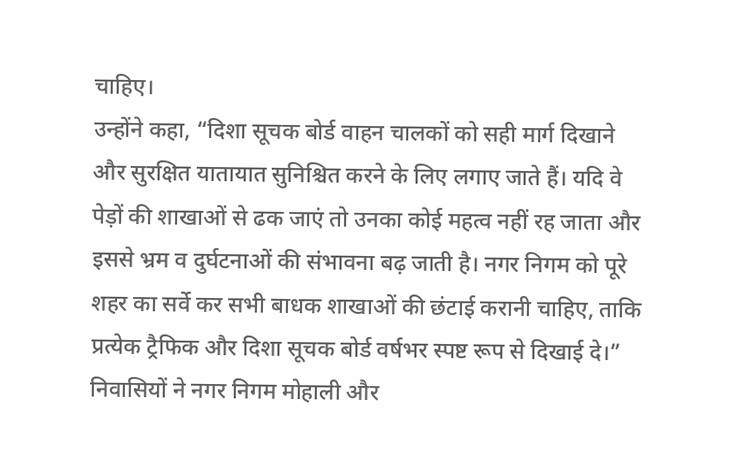चाहिए।
उन्होंने कहा, “दिशा सूचक बोर्ड वाहन चालकों को सही मार्ग दिखाने और सुरक्षित यातायात सुनिश्चित करने के लिए लगाए जाते हैं। यदि वे पेड़ों की शाखाओं से ढक जाएं तो उनका कोई महत्व नहीं रह जाता और इससे भ्रम व दुर्घटनाओं की संभावना बढ़ जाती है। नगर निगम को पूरे शहर का सर्वे कर सभी बाधक शाखाओं की छंटाई करानी चाहिए, ताकि प्रत्येक ट्रैफिक और दिशा सूचक बोर्ड वर्षभर स्पष्ट रूप से दिखाई दे।”
निवासियों ने नगर निगम मोहाली और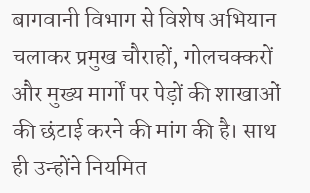बागवानी विभाग से विशेष अभियान चलाकर प्रमुख चौराहों, गोलचक्करों और मुख्य मार्गों पर पेड़ों की शाखाओं की छंटाई करने की मांग की है। साथ ही उन्होंने नियमित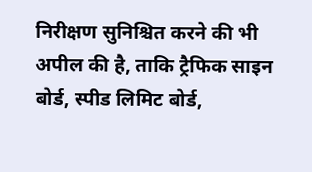निरीक्षण सुनिश्चित करने की भी अपील की है, ताकि ट्रैफिक साइन बोर्ड, स्पीड लिमिट बोर्ड,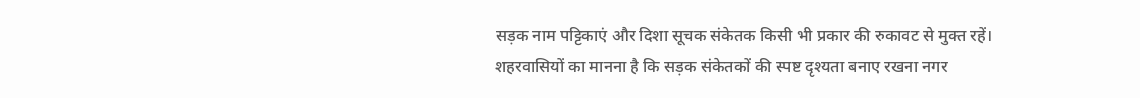सड़क नाम पट्टिकाएं और दिशा सूचक संकेतक किसी भी प्रकार की रुकावट से मुक्त रहें।
शहरवासियों का मानना है कि सड़क संकेतकों की स्पष्ट दृश्यता बनाए रखना नगर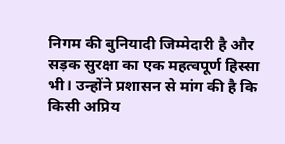निगम की बुनियादी जिम्मेदारी है और सड़क सुरक्षा का एक महत्वपूर्ण हिस्सा भी। उन्होंने प्रशासन से मांग की है कि किसी अप्रिय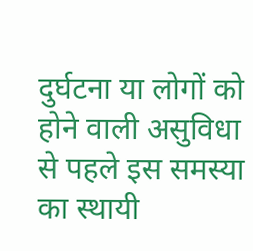दुर्घटना या लोगों को होने वाली असुविधा से पहले इस समस्या का स्थायी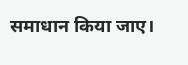समाधान किया जाए।